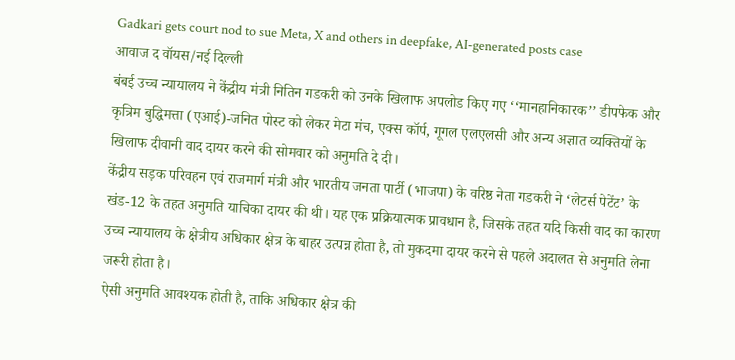Gadkari gets court nod to sue Meta, X and others in deepfake, AI-generated posts case
आवाज द वॉयस/नई दिल्ली
बंबई उच्च न्यायालय ने केंद्रीय मंत्री नितिन गडकरी को उनके खिलाफ अपलोड किए गए ‘‘मानहानिकारक’’ डीपफेक और कृत्रिम बुद्धिमत्ता (एआई)-जनित पोस्ट को लेकर मेटा मंच, एक्स कॉर्प, गूगल एलएलसी और अन्य अज्ञात व्यक्तियों के खिलाफ दीवानी वाद दायर करने की सोमवार को अनुमति दे दी।
केंद्रीय सड़क परिवहन एवं राजमार्ग मंत्री और भारतीय जनता पार्टी (भाजपा) के वरिष्ठ नेता गडकरी ने ‘लेटर्स पेटेंट’ के खंड-12 के तहत अनुमति याचिका दायर की थी। यह एक प्रक्रियात्मक प्रावधान है, जिसके तहत यदि किसी वाद का कारण उच्च न्यायालय के क्षेत्रीय अधिकार क्षेत्र के बाहर उत्पन्न होता है, तो मुकदमा दायर करने से पहले अदालत से अनुमति लेना जरूरी होता है।
ऐसी अनुमति आवश्यक होती है, ताकि अधिकार क्षेत्र की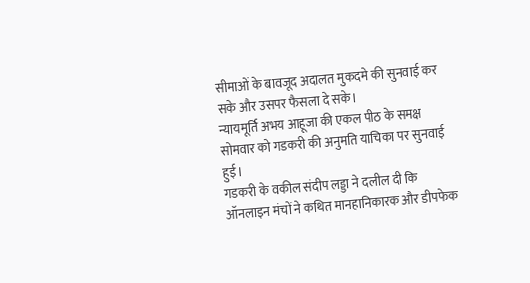सीमाओं के बावजूद अदालत मुकदमे की सुनवाई कर सके और उसपर फैसला दे सके।
न्यायमूर्ति अभय आहूजा की एकल पीठ के समक्ष सोमवार को गडकरी की अनुमति याचिका पर सुनवाई हुई।
गडकरी के वकील संदीप लड्डा ने दलील दी कि ऑनलाइन मंचों ने कथित मानहानिकारक और डीपफेक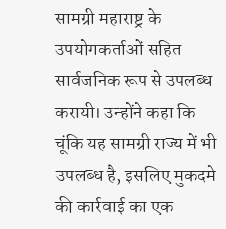सामग्री महाराष्ट्र के उपयोगकर्ताओं सहित सार्वजनिक रूप से उपलब्ध करायी। उन्होंने कहा कि चूंकि यह सामग्री राज्य में भी उपलब्ध है, इसलिए मुकदमे की कार्रवाई का एक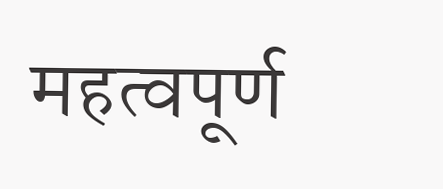महत्वपूर्ण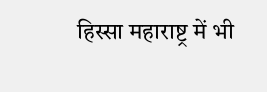हिस्सा महाराष्ट्र में भी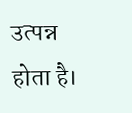उत्पन्न होता है।